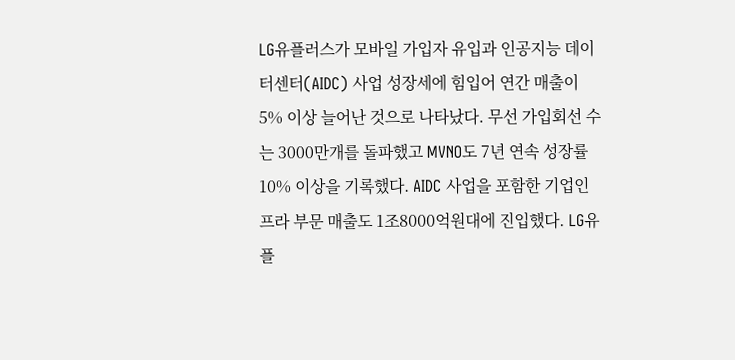LG유플러스가 모바일 가입자 유입과 인공지능 데이터센터(AIDC) 사업 성장세에 힘입어 연간 매출이 5% 이상 늘어난 것으로 나타났다. 무선 가입회선 수는 3000만개를 돌파했고 MVNO도 7년 연속 성장률 10% 이상을 기록했다. AIDC 사업을 포함한 기업인프라 부문 매출도 1조8000억원대에 진입했다. LG유플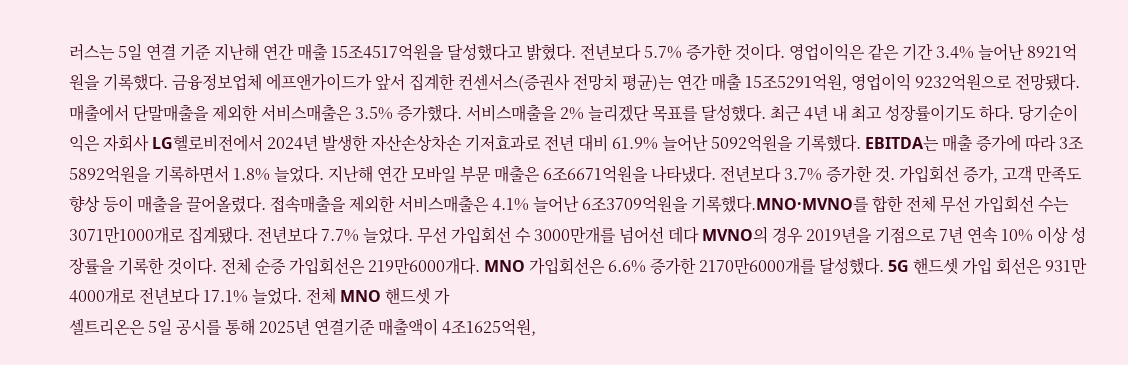러스는 5일 연결 기준 지난해 연간 매출 15조4517억원을 달성했다고 밝혔다. 전년보다 5.7% 증가한 것이다. 영업이익은 같은 기간 3.4% 늘어난 8921억원을 기록했다. 금융정보업체 에프앤가이드가 앞서 집계한 컨센서스(증권사 전망치 평균)는 연간 매출 15조5291억원, 영업이익 9232억원으로 전망됐다. 매출에서 단말매출을 제외한 서비스매출은 3.5% 증가했다. 서비스매출을 2% 늘리겠단 목표를 달성했다. 최근 4년 내 최고 성장률이기도 하다. 당기순이익은 자회사 LG헬로비전에서 2024년 발생한 자산손상차손 기저효과로 전년 대비 61.9% 늘어난 5092억원을 기록했다. EBITDA는 매출 증가에 따라 3조5892억원을 기록하면서 1.8% 늘었다. 지난해 연간 모바일 부문 매출은 6조6671억원을 나타냈다. 전년보다 3.7% 증가한 것. 가입회선 증가, 고객 만족도 향상 등이 매출을 끌어올렸다. 접속매출을 제외한 서비스매출은 4.1% 늘어난 6조3709억원을 기록했다.MNO·MVNO를 합한 전체 무선 가입회선 수는 3071만1000개로 집계됐다. 전년보다 7.7% 늘었다. 무선 가입회선 수 3000만개를 넘어선 데다 MVNO의 경우 2019년을 기점으로 7년 연속 10% 이상 성장률을 기록한 것이다. 전체 순증 가입회선은 219만6000개다. MNO 가입회선은 6.6% 증가한 2170만6000개를 달성했다. 5G 핸드셋 가입 회선은 931만4000개로 전년보다 17.1% 늘었다. 전체 MNO 핸드셋 가
셀트리온은 5일 공시를 통해 2025년 연결기준 매출액이 4조1625억원,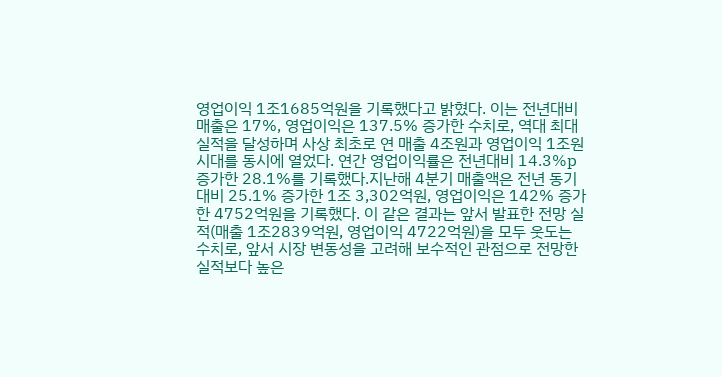영업이익 1조1685억원을 기록했다고 밝혔다. 이는 전년대비 매출은 17%, 영업이익은 137.5% 증가한 수치로, 역대 최대 실적을 달성하며 사상 최초로 연 매출 4조원과 영업이익 1조원 시대를 동시에 열었다. 연간 영업이익률은 전년대비 14.3%p 증가한 28.1%를 기록했다.지난해 4분기 매출액은 전년 동기 대비 25.1% 증가한 1조 3,302억원, 영업이익은 142% 증가한 4752억원을 기록했다. 이 같은 결과는 앞서 발표한 전망 실적(매출 1조2839억원, 영업이익 4722억원)을 모두 웃도는 수치로, 앞서 시장 변동성을 고려해 보수적인 관점으로 전망한 실적보다 높은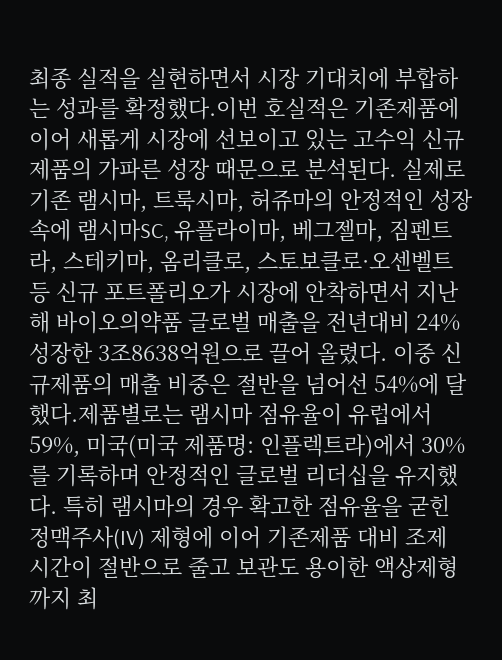최종 실적을 실현하면서 시장 기대치에 부합하는 성과를 확정했다.이번 호실적은 기존제품에 이어 새롭게 시장에 선보이고 있는 고수익 신규제품의 가파른 성장 때문으로 분석된다. 실제로 기존 램시마, 트룩시마, 허쥬마의 안정적인 성장 속에 램시마SC, 유플라이마, 베그젤마, 짐펜트라, 스테키마, 옴리클로, 스토보클로·오센벨트 등 신규 포트폴리오가 시장에 안착하면서 지난해 바이오의약품 글로벌 매출을 전년대비 24% 성장한 3조8638억원으로 끌어 올렸다. 이중 신규제품의 매출 비중은 절반을 넘어선 54%에 달했다.제품별로는 램시마 점유율이 유럽에서 59%, 미국(미국 제품명: 인플렉트라)에서 30%를 기록하며 안정적인 글로벌 리더십을 유지했다. 특히 램시마의 경우 확고한 점유율을 굳힌 정맥주사(IV) 제형에 이어 기존제품 대비 조제 시간이 절반으로 줄고 보관도 용이한 액상제형까지 최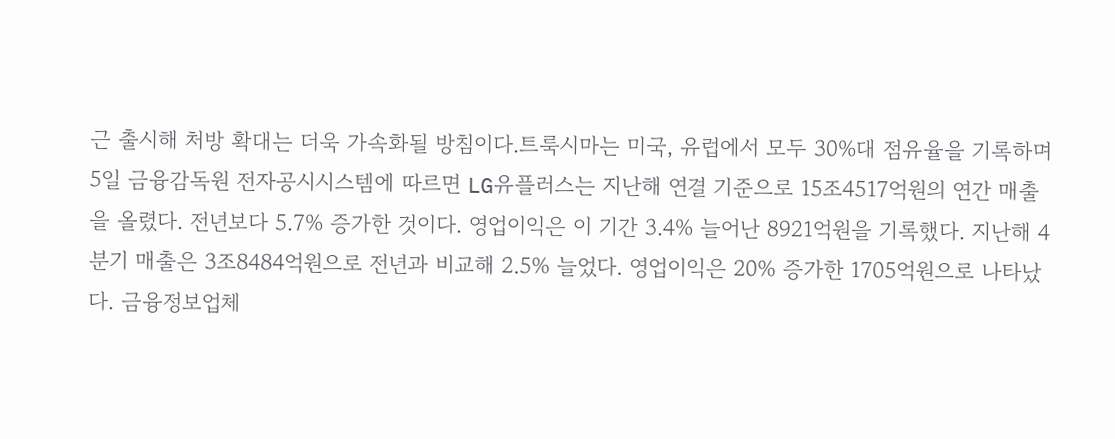근 출시해 처방 확대는 더욱 가속화될 방침이다.트룩시마는 미국, 유럽에서 모두 30%대 점유율을 기록하며
5일 금융감독원 전자공시시스템에 따르면 LG유플러스는 지난해 연결 기준으로 15조4517억원의 연간 매출을 올렸다. 전년보다 5.7% 증가한 것이다. 영업이익은 이 기간 3.4% 늘어난 8921억원을 기록했다. 지난해 4분기 매출은 3조8484억원으로 전년과 비교해 2.5% 늘었다. 영업이익은 20% 증가한 1705억원으로 나타났다. 금융정보업체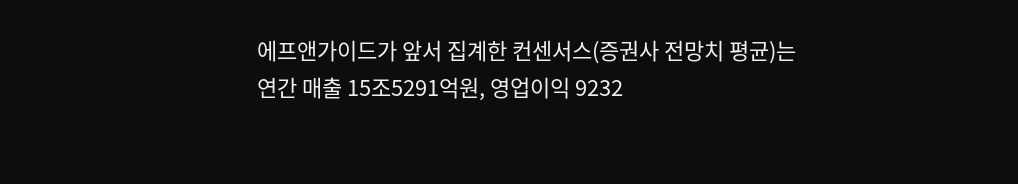에프앤가이드가 앞서 집계한 컨센서스(증권사 전망치 평균)는 연간 매출 15조5291억원, 영업이익 9232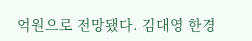억원으로 전망됐다. 김대영 한경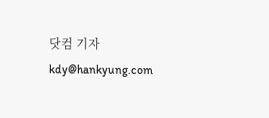닷컴 기자 kdy@hankyung.com